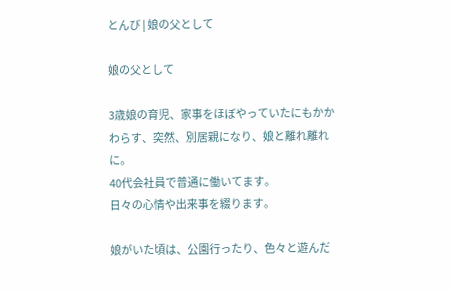とんび | 娘の父として

娘の父として

3歳娘の育児、家事をほぼやっていたにもかかわらす、突然、別居親になり、娘と離れ離れに。
40代会社員で普通に働いてます。
日々の心情や出来事を綴ります。

娘がいた頃は、公園行ったり、色々と遊んだ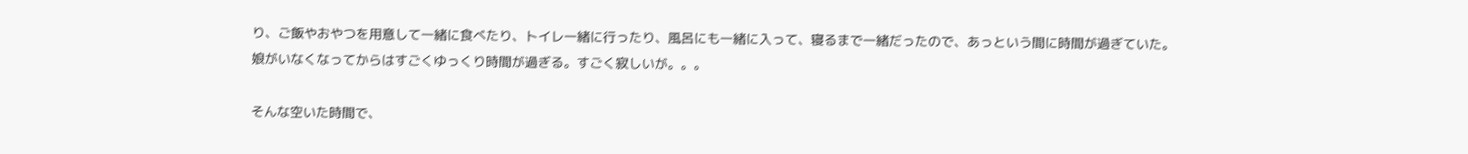り、ご飯やおやつを用意して一緒に食べたり、トイレ一緒に行ったり、風呂にも一緒に入って、寝るまで一緒だったので、あっという間に時間が過ぎていた。
娘がいなくなってからはすごくゆっくり時間が過ぎる。すごく寂しいが。。。

そんな空いた時間で、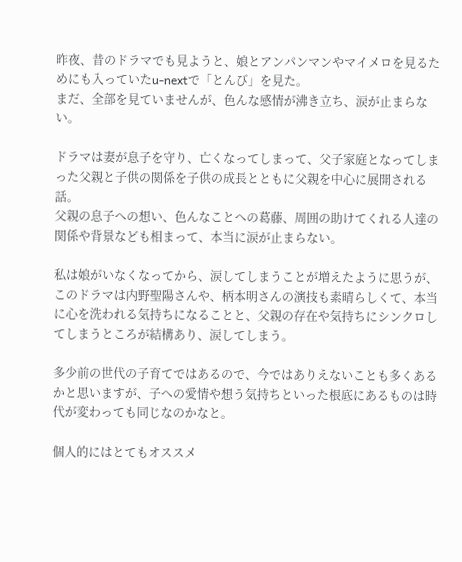昨夜、昔のドラマでも見ようと、娘とアンパンマンやマイメロを見るためにも入っていたu-nextで「とんび」を見た。
まだ、全部を見ていませんが、色んな感情が沸き立ち、涙が止まらない。

ドラマは妻が息子を守り、亡くなってしまって、父子家庭となってしまった父親と子供の関係を子供の成長とともに父親を中心に展開される話。
父親の息子への想い、色んなことへの葛藤、周囲の助けてくれる人達の関係や背景なども相まって、本当に涙が止まらない。

私は娘がいなくなってから、涙してしまうことが増えたように思うが、このドラマは内野聖陽さんや、柄本明さんの演技も素晴らしくて、本当に心を洗われる気持ちになることと、父親の存在や気持ちにシンクロしてしまうところが結構あり、涙してしまう。

多少前の世代の子育てではあるので、今ではありえないことも多くあるかと思いますが、子への愛情や想う気持ちといった根底にあるものは時代が変わっても同じなのかなと。

個人的にはとてもオススメ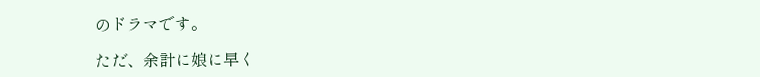のドラマです。

ただ、余計に娘に早く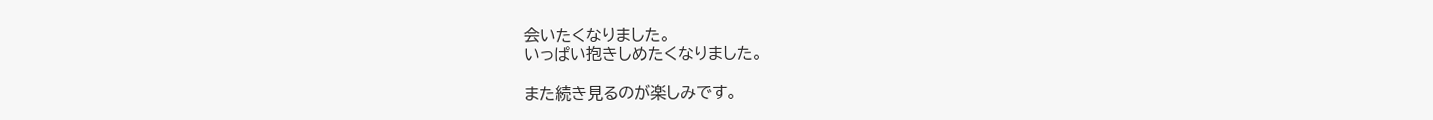会いたくなりました。
いっぱい抱きしめたくなりました。

また続き見るのが楽しみです。